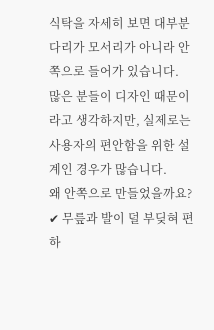식탁을 자세히 보면 대부분 다리가 모서리가 아니라 안쪽으로 들어가 있습니다.
많은 분들이 디자인 때문이라고 생각하지만, 실제로는 사용자의 편안함을 위한 설계인 경우가 많습니다.
왜 안쪽으로 만들었을까요?
✔ 무릎과 발이 덜 부딪혀 편하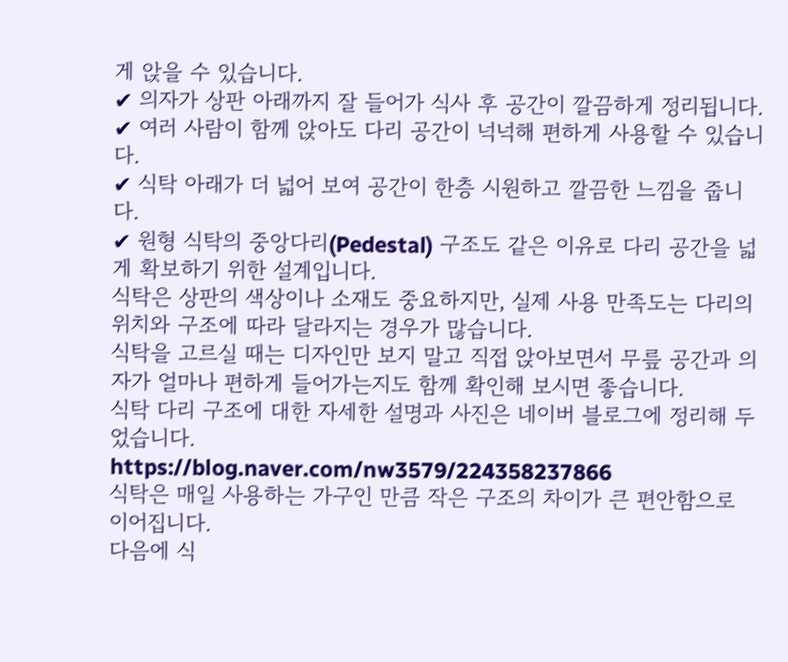게 앉을 수 있습니다.
✔ 의자가 상판 아래까지 잘 들어가 식사 후 공간이 깔끔하게 정리됩니다.
✔ 여러 사람이 함께 앉아도 다리 공간이 넉넉해 편하게 사용할 수 있습니다.
✔ 식탁 아래가 더 넓어 보여 공간이 한층 시원하고 깔끔한 느낌을 줍니다.
✔ 원형 식탁의 중앙다리(Pedestal) 구조도 같은 이유로 다리 공간을 넓게 확보하기 위한 설계입니다.
식탁은 상판의 색상이나 소재도 중요하지만, 실제 사용 만족도는 다리의 위치와 구조에 따라 달라지는 경우가 많습니다.
식탁을 고르실 때는 디자인만 보지 말고 직접 앉아보면서 무릎 공간과 의자가 얼마나 편하게 들어가는지도 함께 확인해 보시면 좋습니다.
식탁 다리 구조에 대한 자세한 설명과 사진은 네이버 블로그에 정리해 두었습니다.
https://blog.naver.com/nw3579/224358237866
식탁은 매일 사용하는 가구인 만큼 작은 구조의 차이가 큰 편안함으로 이어집니다.
다음에 식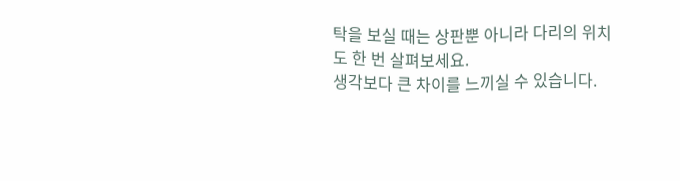탁을 보실 때는 상판뿐 아니라 다리의 위치도 한 번 살펴보세요.
생각보다 큰 차이를 느끼실 수 있습니다.